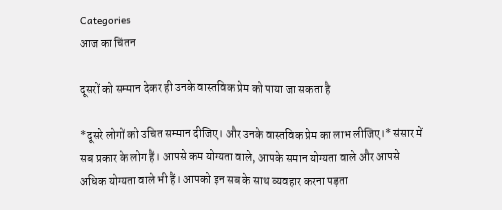Categories
आज का चिंतन

दूसरों को सम्मान देकर ही उनके वास्तविक प्रेम को पाया जा सकता है

*दूसरे लोगों को उचित सम्मान दीजिए। और उनके वास्तविक प्रेम का लाभ लीजिए।* संसार में सब प्रकार के लोग हैं। आपसे कम योग्यता वाले, आपके समान योग्यता वाले और आपसे अधिक योग्यता वाले भी हैं। आपको इन सब के साथ व्यवहार करना पड़ता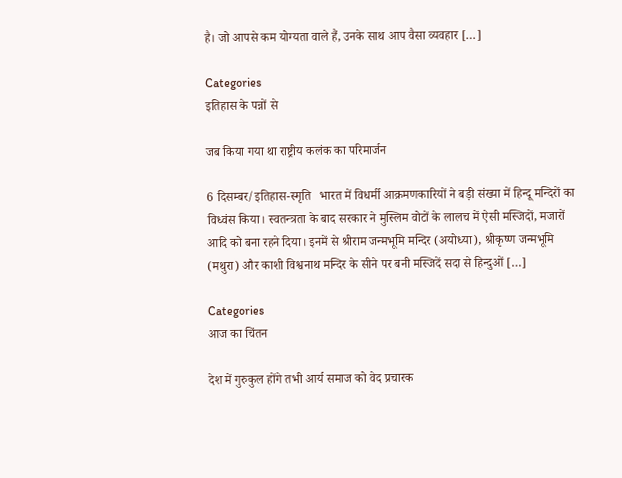है। जो आपसे कम योग्यता वाले हैं, उनके साथ आप वैसा व्यवहार […]

Categories
इतिहास के पन्नों से

जब किया गया था राष्ट्रीय कलंक का परिमार्जन

6 दिसम्बर/इतिहास-स्मृति   भारत में विधर्मी आक्रमणकारियों ने बड़ी संख्या में हिन्दू मन्दिरों का विध्वंस किया। स्वतन्त्रता के बाद सरकार ने मुस्लिम वोटों के लालच में ऐसी मस्जिदों, मजारों आदि को बना रहने दिया। इनमें से श्रीराम जन्मभूमि मन्दिर (अयोध्या), श्रीकृष्ण जन्मभूमि (मथुरा) और काशी विश्वनाथ मन्दिर के सीने पर बनी मस्जिदें सदा से हिन्दुओं […]

Categories
आज का चिंतन

देश में गुरुकुल होंगे तभी आर्य समाज को वेद प्रचारक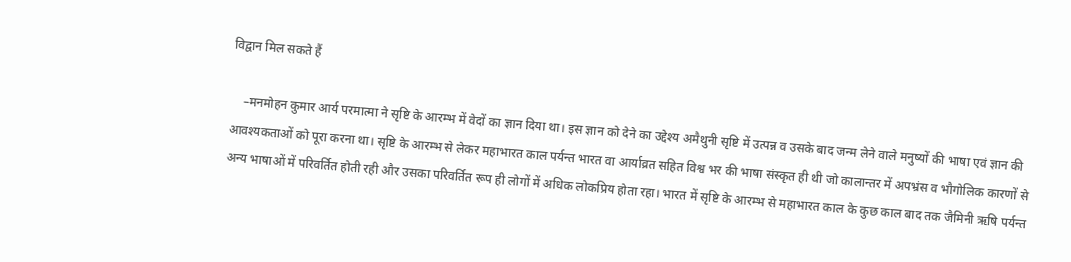विद्वान मिल सकते हैं

    –मनमोहन कुमार आर्य परमात्मा ने सृष्टि के आरम्भ में वेदों का ज्ञान दिया था। इस ज्ञान को देने का उद्देश्य अमैथुनी सृष्टि में उत्पन्न व उसके बाद जन्म लेने वाले मनुष्यों की भाषा एवं ज्ञान की आवश्यकताओं को पूरा करना था। सृष्टि के आरम्भ से लेकर महाभारत काल पर्यन्त भारत वा आर्याव्रत सहित विश्व भर की भाषा संस्कृत ही थी जो कालान्तर में अपभ्रंस व भौगोलिक कारणों से अन्य भाषाओं में परिवर्तित होती रही और उसका परिवर्तित रूप ही लोगों में अधिक लोकप्रिय होता रहा। भारत में सृष्टि के आरम्भ से महाभारत काल के कुछ काल बाद तक जैमिनी ऋषि पर्यन्त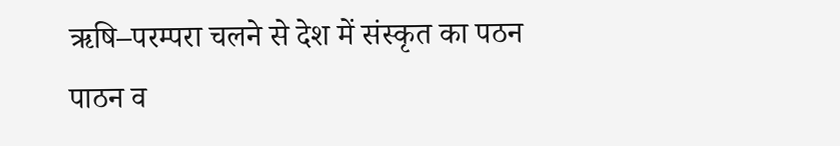ऋषि–परम्परा चलने से देश में संस्कृत का पठन पाठन व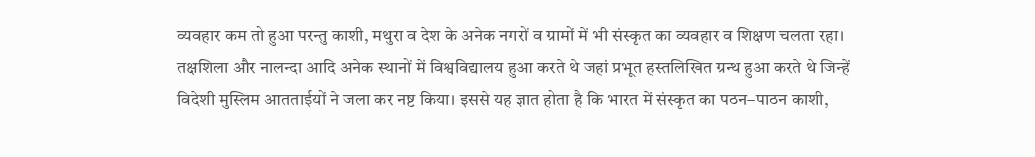व्यवहार कम तो हुआ परन्तु काशी, मथुरा व देश के अनेक नगरों व ग्रामों में भी संस्कृत का व्यवहार व शिक्षण चलता रहा। तक्षशिला और नालन्दा आदि अनेक स्थानों में विश्वविद्यालय हुआ करते थे जहां प्रभूत हस्तलिखित ग्रन्थ हुआ करते थे जिन्हें विदेशी मुस्लिम आतताईयों ने जला कर नष्ट किया। इससे यह ज्ञात होता है कि भारत में संस्कृत का पठन–पाठन काशी,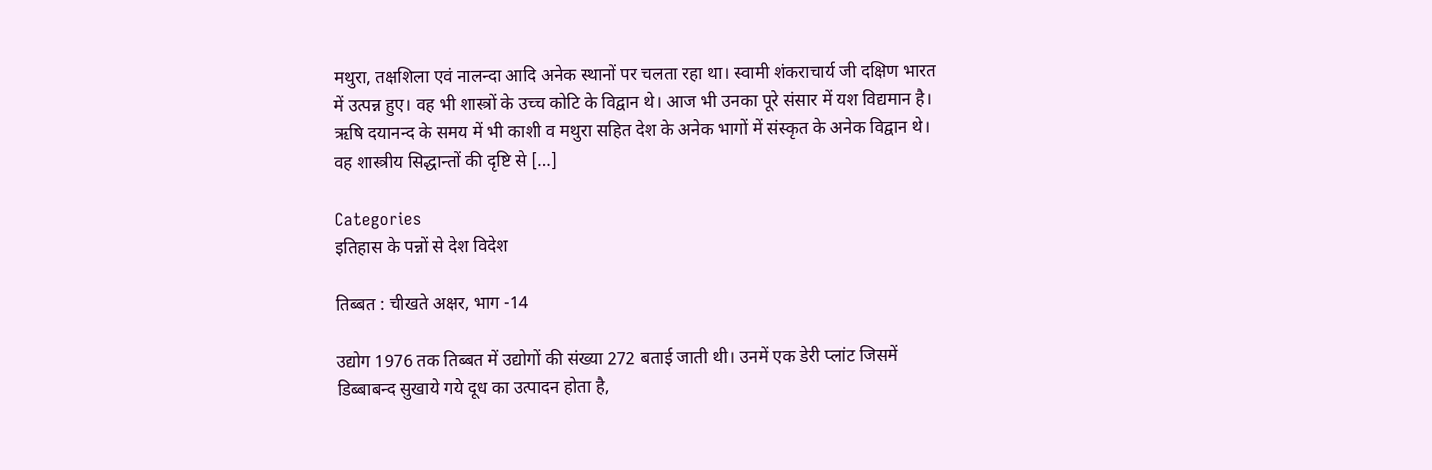मथुरा, तक्षशिला एवं नालन्दा आदि अनेक स्थानों पर चलता रहा था। स्वामी शंकराचार्य जी दक्षिण भारत में उत्पन्न हुए। वह भी शास्त्रों के उच्च कोटि के विद्वान थे। आज भी उनका पूरे संसार में यश विद्यमान है। ऋषि दयानन्द के समय में भी काशी व मथुरा सहित देश के अनेक भागों में संस्कृत के अनेक विद्वान थे। वह शास्त्रीय सिद्धान्तों की दृष्टि से […]

Categories
इतिहास के पन्नों से देश विदेश

तिब्बत : चीखते अक्षर, भाग -14

उद्योग 1976 तक तिब्बत में उद्योगों की संख्या 272 बताई जाती थी। उनमें एक डेरी प्लांट जिसमें डिब्बाबन्द सुखाये गये दूध का उत्पादन होता है,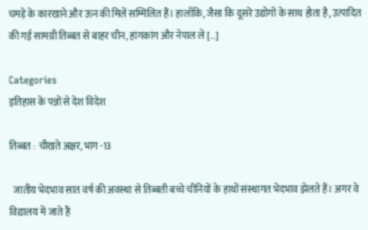चमड़े के कारखाने और ऊन की मिलें सम्मिलित हैं। हालाँकि, जैसा कि दूसरे उद्योगों के साथ होता है, उत्पादित की गई सामग्री तिब्बत से बाहर चीन, हांगकांग और नेपाल ले […]

Categories
इतिहास के पन्नों से देश विदेश

तिब्बत : चीखते अक्षर, भाग -13

  जातीय भेदभाव सात वर्ष की अवस्था से तिब्बती बच्चे चीनियों के हाथों संस्थागत भेदभाव झेलते हैं। अगर वे विद्यालय में जाते हैं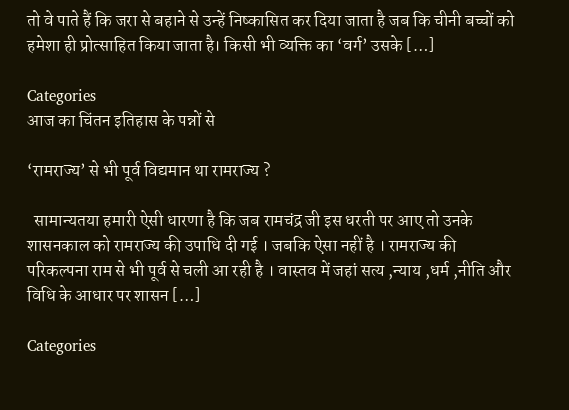तो वे पाते हैं कि जरा से बहाने से उन्हें निष्कासित कर दिया जाता है जब कि चीनी बच्चों को हमेशा ही प्रोत्साहित किया जाता है। किसी भी व्यक्ति का ‘वर्ग’ उसके […]

Categories
आज का चिंतन इतिहास के पन्नों से

‘रामराज्य’ से भी पूर्व विद्यमान था रामराज्य ?

  सामान्यतया हमारी ऐसी धारणा है कि जब रामचंद्र जी इस धरती पर आए तो उनके शासनकाल को रामराज्य की उपाधि दी गई । जबकि ऐसा नहीं है । रामराज्य की परिकल्पना राम से भी पूर्व से चली आ रही है । वास्तव में जहां सत्य ,न्याय ,धर्म ,नीति और विधि के आधार पर शासन […]

Categories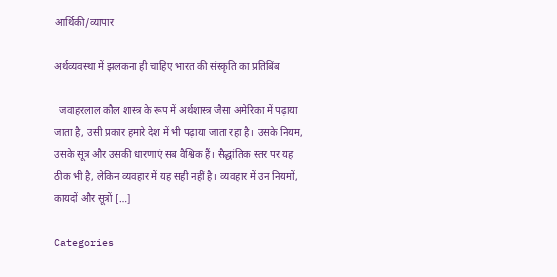आर्थिकी/व्यापार

अर्थव्यवस्था में झलकना ही चाहिए भारत की संस्कृति का प्रतिबिंब

  जवाहरलाल कौल शास्त्र के रूप में अर्थशास्त्र जैसा अमेरिका में पढ़ाया जाता है, उसी प्रकार हमारे देश में भी पढ़ाया जाता रहा है। उसके नियम, उसके सूत्र और उसकी धारणाएं सब वैश्विक हैं। सैद्धांतिक स्तर पर यह ठीक भी है, लेकिन व्यवहार में यह सही नहीं है। व्यवहार में उन नियमों, कायदों और सूत्रों […]

Categories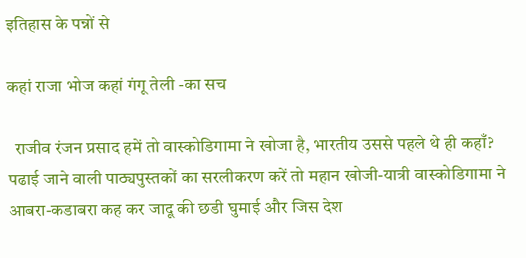इतिहास के पन्नों से

कहां राजा भोज कहां गंगू तेली -का सच

  राजीव रंजन प्रसाद हमें तो वास्कोडिगामा ने खोजा है, भारतीय उससे पहले थे ही कहाँ? पढाई जाने वाली पाठ्यपुस्तकों का सरलीकरण करें तो महान खोजी-यात्री वास्कोडिगामा ने आबरा-कडाबरा कह कर जादू की छडी घुमाई और जिस देश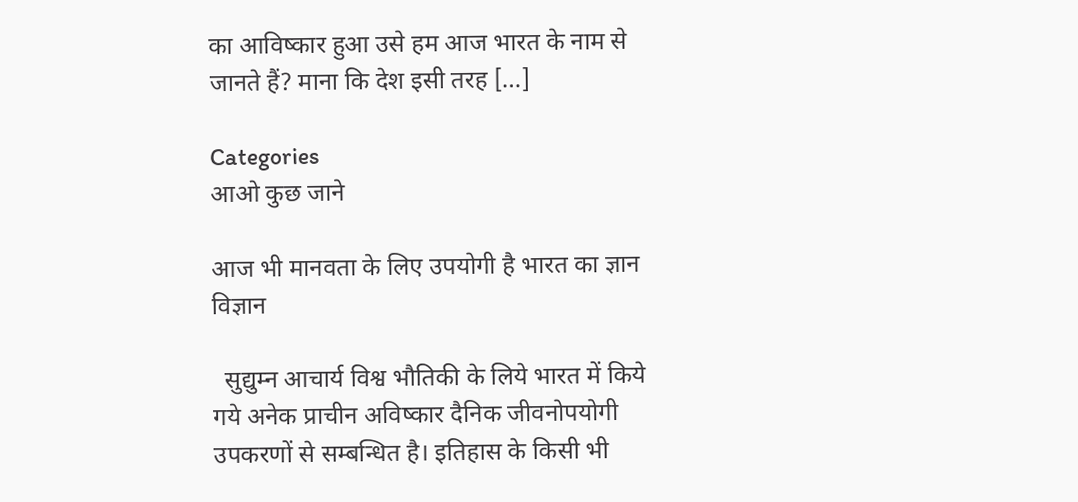का आविष्कार हुआ उसे हम आज भारत के नाम से जानते हैं? माना कि देश इसी तरह […]

Categories
आओ कुछ जाने

आज भी मानवता के लिए उपयोगी है भारत का ज्ञान विज्ञान

  सुद्युम्न आचार्य विश्व भौतिकी के लिये भारत में किये गये अनेक प्राचीन अविष्कार दैनिक जीवनोपयोगी उपकरणों से सम्बन्धित है। इतिहास के किसी भी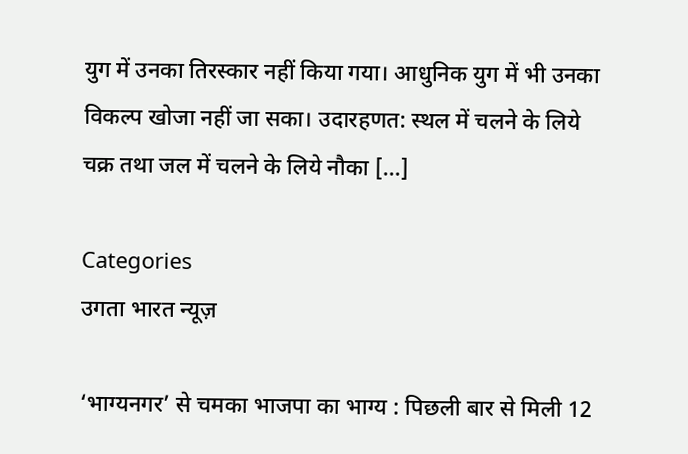युग में उनका तिरस्कार नहीं किया गया। आधुनिक युग में भी उनका विकल्प खोजा नहीं जा सका। उदारहणत: स्थल में चलने के लिये चक्र तथा जल में चलने के लिये नौका […]

Categories
उगता भारत न्यूज़

‘भाग्यनगर’ से चमका भाजपा का भाग्य : पिछली बार से मिली 12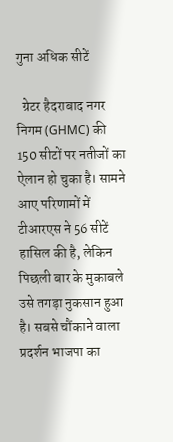गुना अधिक सीटें

  ग्रेटर हैदराबाद नगर निगम (GHMC) की 150 सीटों पर नतीजों का ऐलान हो चुका है। सामने आए परिणामों में टीआरएस ने 56 सीटें हासिल की है, लेकिन पिछली बार के मुकाबले उसे तगड़ा नुकसान हुआ है। सबसे चौंकाने वाला प्रदर्शन भाजपा का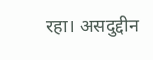रहा। असदुद्दीन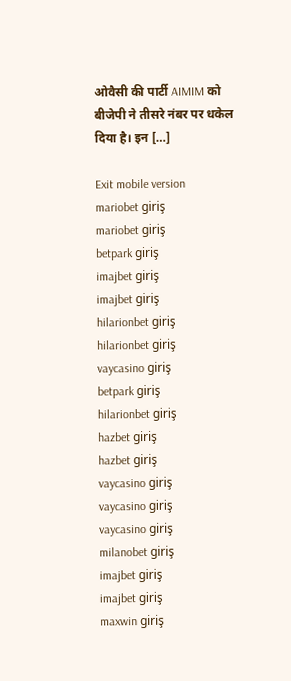ओवैसी की पार्टी AIMIM को बीजेपी ने तीसरे नंबर पर धकेल दिया है। इन […]

Exit mobile version
mariobet giriş
mariobet giriş
betpark giriş
imajbet giriş
imajbet giriş
hilarionbet giriş
hilarionbet giriş
vaycasino giriş
betpark giriş
hilarionbet giriş
hazbet giriş
hazbet giriş
vaycasino giriş
vaycasino giriş
vaycasino giriş
milanobet giriş
imajbet giriş
imajbet giriş
maxwin giriş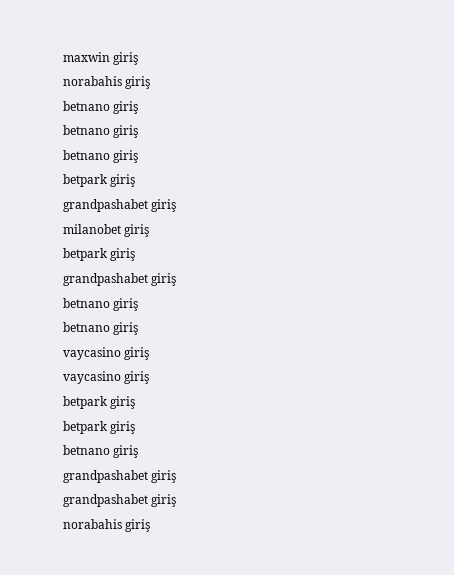maxwin giriş
norabahis giriş
betnano giriş
betnano giriş
betnano giriş
betpark giriş
grandpashabet giriş
milanobet giriş
betpark giriş
grandpashabet giriş
betnano giriş
betnano giriş
vaycasino giriş
vaycasino giriş
betpark giriş
betpark giriş
betnano giriş
grandpashabet giriş
grandpashabet giriş
norabahis giriş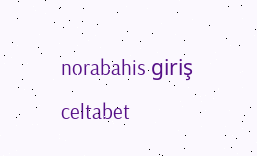norabahis giriş
celtabet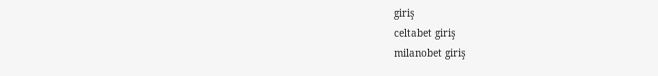giriş
celtabet giriş
milanobet giriş